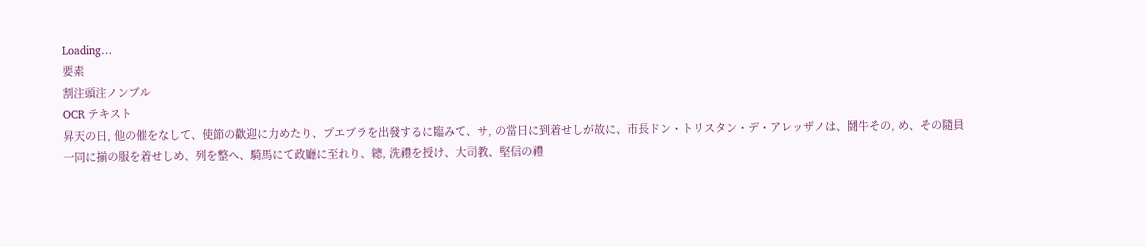Loading…
要素
割注頭注ノンブル
OCR テキスト
昇天の日, 他の催をなして、使節の歡迎に力めたり、プエブラを出發するに臨みて、サ, の當日に到着せしが故に、市長ドン・トリスタン・デ・アレッザノは、鬪牛その, め、その隨員一同に揃の服を着せしめ、列を整へ、騎馬にて政廳に至れり、總, 洗禮を授け、大司教、堅信の禮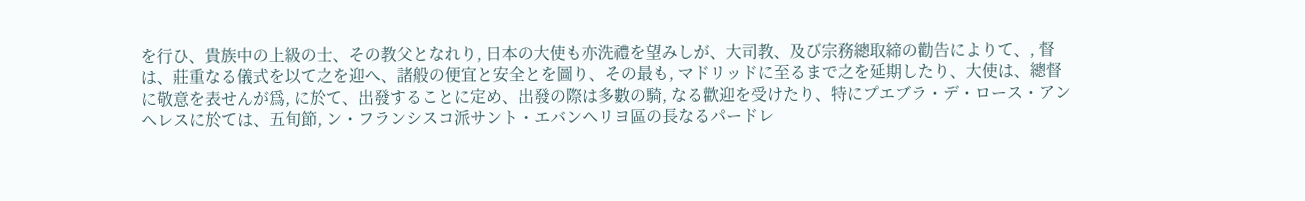を行ひ、貴族中の上級の士、その教父となれり, 日本の大使も亦洗禮を望みしが、大司教、及び宗務總取締の勸告によりて、, 督は、莊重なる儀式を以て之を迎へ、諸般の便宜と安全とを圖り、その最も, マドリッドに至るまで之を延期したり、大使は、總督に敬意を表せんが爲, に於て、出發することに定め、出發の際は多數の騎, なる歡迎を受けたり、特にプエブラ・デ・ロース・アンヘレスに於ては、五旬節, ン・フランシスコ派サント・エバンヘリヨ區の長なるパードレ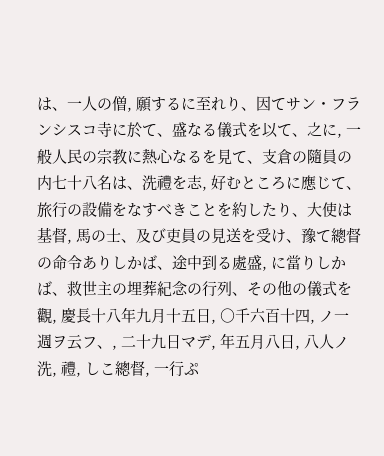は、一人の僧, 願するに至れり、因てサン・フランシスコ寺に於て、盛なる儀式を以て、之に, 一般人民の宗教に熱心なるを見て、支倉の隨員の内七十八名は、洗禮を志, 好むところに應じて、旅行の設備をなすべきことを約したり、大使は基督, 馬の士、及び吏員の見送を受け、豫て總督の命令ありしかば、途中到る處盛, に當りしかば、救世主の埋葬紀念の行列、その他の儀式を觀, 慶長十八年九月十五日, ○千六百十四, ノ一週ヲ云フ、, 二十九日マデ, 年五月八日, 八人ノ洗, 禮, しこ總督, 一行ぷ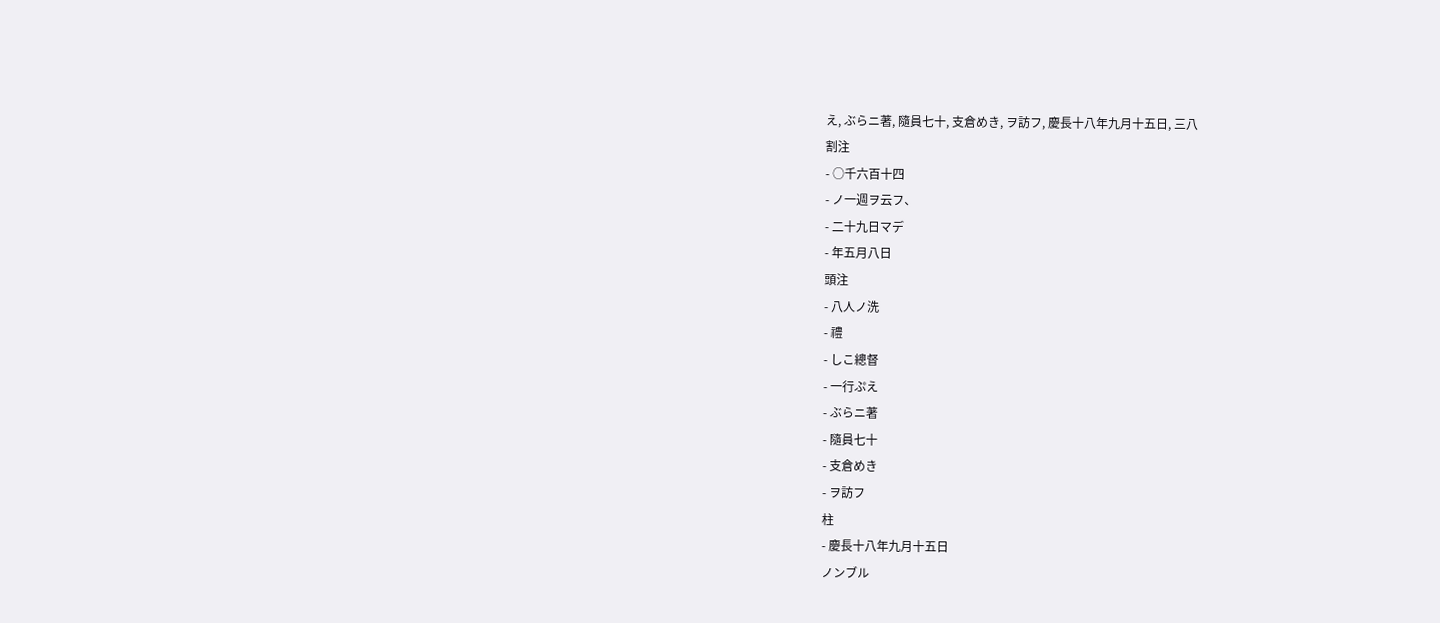え, ぶらニ著, 隨員七十, 支倉めき, ヲ訪フ, 慶長十八年九月十五日, 三八
割注
- ○千六百十四
- ノ一週ヲ云フ、
- 二十九日マデ
- 年五月八日
頭注
- 八人ノ洗
- 禮
- しこ總督
- 一行ぷえ
- ぶらニ著
- 隨員七十
- 支倉めき
- ヲ訪フ
柱
- 慶長十八年九月十五日
ノンブル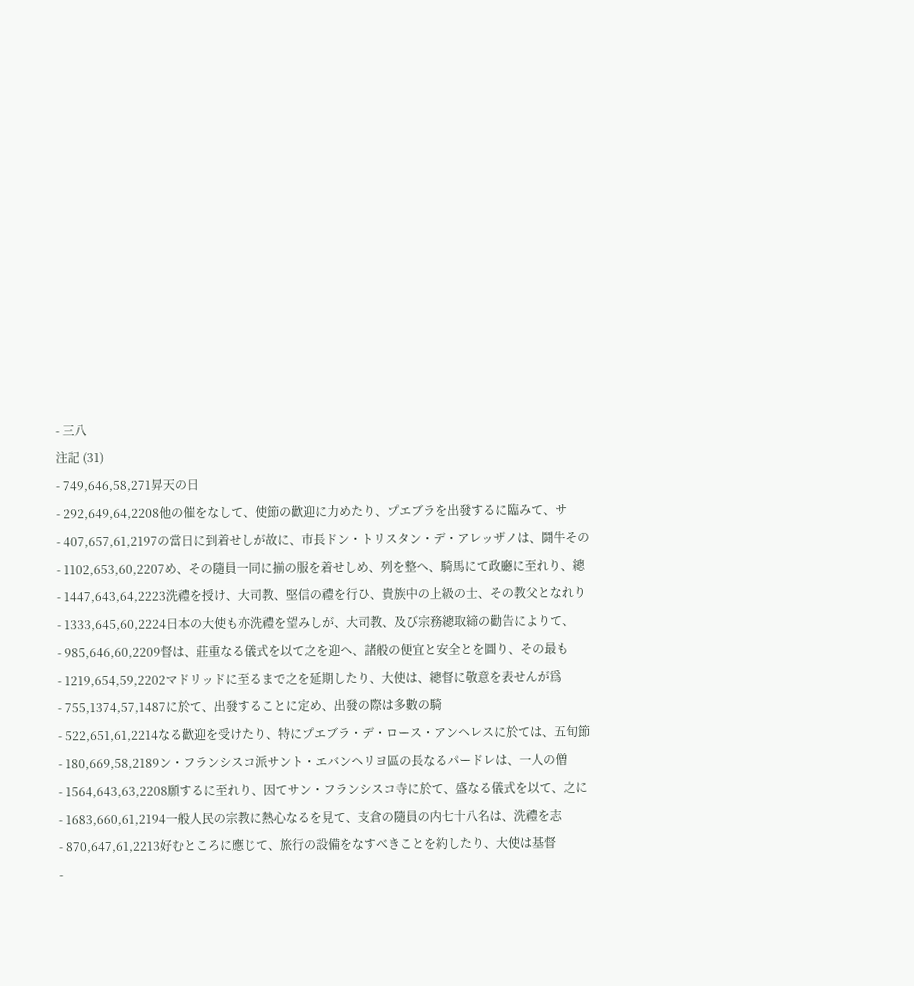- 三八
注記 (31)
- 749,646,58,271昇天の日
- 292,649,64,2208他の催をなして、使節の歡迎に力めたり、プエブラを出發するに臨みて、サ
- 407,657,61,2197の當日に到着せしが故に、市長ドン・トリスタン・デ・アレッザノは、鬪牛その
- 1102,653,60,2207め、その隨員一同に揃の服を着せしめ、列を整へ、騎馬にて政廳に至れり、總
- 1447,643,64,2223洗禮を授け、大司教、堅信の禮を行ひ、貴族中の上級の士、その教父となれり
- 1333,645,60,2224日本の大使も亦洗禮を望みしが、大司教、及び宗務總取締の勸告によりて、
- 985,646,60,2209督は、莊重なる儀式を以て之を迎へ、諸般の便宜と安全とを圖り、その最も
- 1219,654,59,2202マドリッドに至るまで之を延期したり、大使は、總督に敬意を表せんが爲
- 755,1374,57,1487に於て、出發することに定め、出發の際は多數の騎
- 522,651,61,2214なる歡迎を受けたり、特にプエブラ・デ・ロース・アンヘレスに於ては、五旬節
- 180,669,58,2189ン・フランシスコ派サント・エバンヘリヨ區の長なるパードレは、一人の僧
- 1564,643,63,2208願するに至れり、因てサン・フランシスコ寺に於て、盛なる儀式を以て、之に
- 1683,660,61,2194一般人民の宗教に熱心なるを見て、支倉の隨員の内七十八名は、洗禮を志
- 870,647,61,2213好むところに應じて、旅行の設備をなすべきことを約したり、大使は基督
-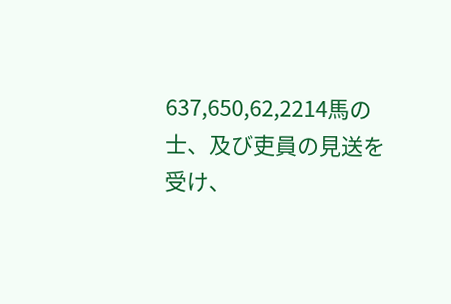637,650,62,2214馬の士、及び吏員の見送を受け、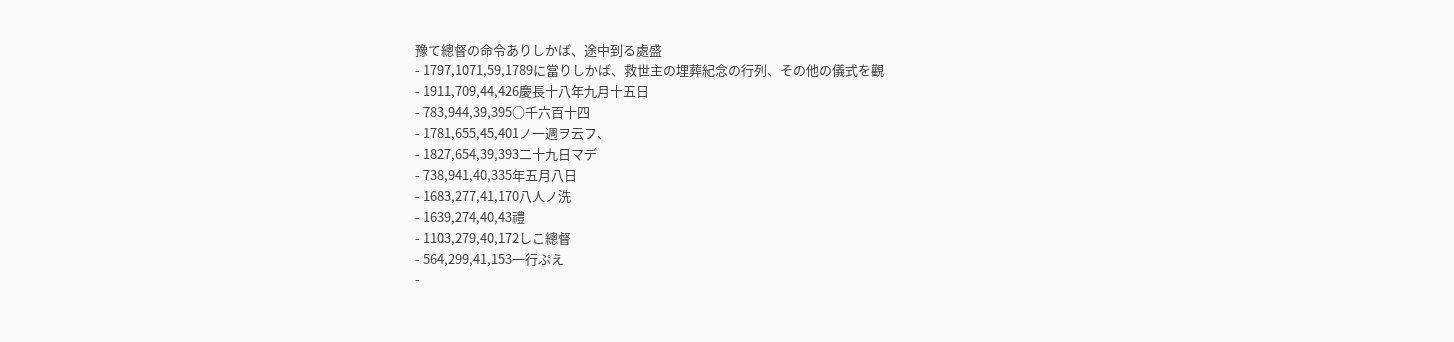豫て總督の命令ありしかば、途中到る處盛
- 1797,1071,59,1789に當りしかば、救世主の埋葬紀念の行列、その他の儀式を觀
- 1911,709,44,426慶長十八年九月十五日
- 783,944,39,395○千六百十四
- 1781,655,45,401ノ一週ヲ云フ、
- 1827,654,39,393二十九日マデ
- 738,941,40,335年五月八日
- 1683,277,41,170八人ノ洗
- 1639,274,40,43禮
- 1103,279,40,172しこ總督
- 564,299,41,153一行ぷえ
-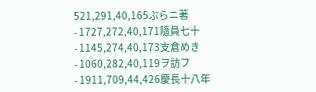521,291,40,165ぶらニ著
- 1727,272,40,171隨員七十
- 1145,274,40,173支倉めき
- 1060,282,40,119ヲ訪フ
- 1911,709,44,426慶長十八年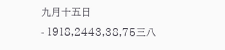九月十五日
- 1918,2443,38,75三八